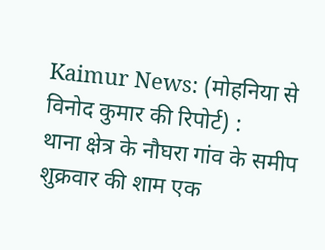Kaimur News: (मोहनिया से विनोद कुमार की रिपोर्ट) :
थाना क्षेत्र के नौघरा गांव के समीप शुक्रवार की शाम एक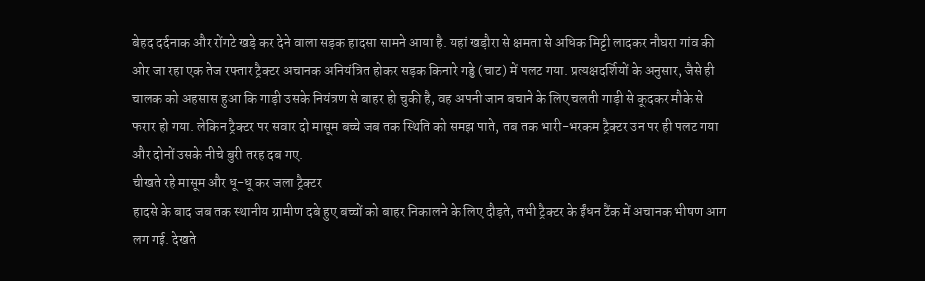बेहद दर्दनाक और रोंगटे खड़े कर देने वाला सड़क हादसा सामने आया है. यहां खड़ौरा से क्षमता से अधिक मिट्टी लादकर नौघरा गांव की ओर जा रहा एक तेज रफ्तार ट्रैक्टर अचानक अनियंत्रित होकर सड़क किनारे गड्ढे (चाट) में पलट गया. प्रत्यक्षदर्शियों के अनुसार, जैसे ही चालक को अहसास हुआ कि गाड़ी उसके नियंत्रण से बाहर हो चुकी है, वह अपनी जान बचाने के लिए चलती गाड़ी से कूदकर मौके से फरार हो गया. लेकिन ट्रैक्टर पर सवार दो मासूम बच्चे जब तक स्थिति को समझ पाते, तब तक भारी-भरकम ट्रैक्टर उन पर ही पलट गया और दोनों उसके नीचे बुरी तरह दब गए.
चीखते रहे मासूम और धू-धू कर जला ट्रैक्टर
हादसे के बाद जब तक स्थानीय ग्रामीण दबे हुए बच्चों को बाहर निकालने के लिए दौड़ते, तभी ट्रैक्टर के ईंधन टैंक में अचानक भीषण आग लग गई. देखते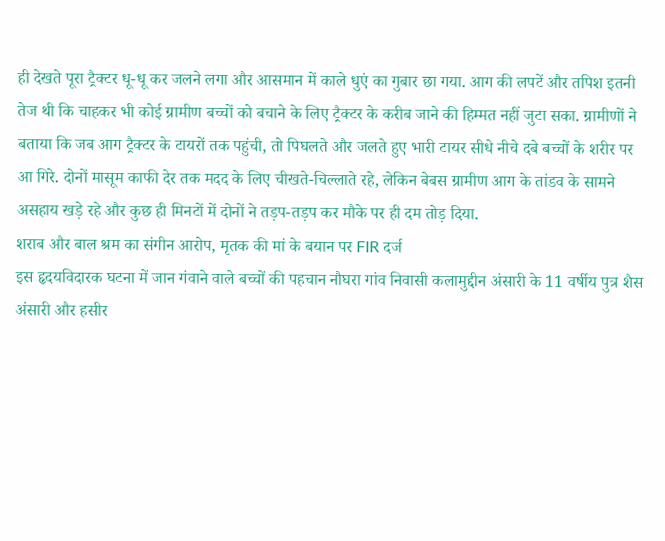ही देखते पूरा ट्रैक्टर धू-धू कर जलने लगा और आसमान में काले धुएं का गुबार छा गया. आग की लपटें और तपिश इतनी तेज थी कि चाहकर भी कोई ग्रामीण बच्चों को बचाने के लिए ट्रैक्टर के करीब जाने की हिम्मत नहीं जुटा सका. ग्रामीणों ने बताया कि जब आग ट्रैक्टर के टायरों तक पहुंची, तो पिघलते और जलते हुए भारी टायर सीधे नीचे दबे बच्चों के शरीर पर आ गिरे. दोनों मासूम काफी देर तक मदद के लिए चीखते-चिल्लाते रहे, लेकिन बेबस ग्रामीण आग के तांडव के सामने असहाय खड़े रहे और कुछ ही मिनटों में दोनों ने तड़प-तड़प कर मौके पर ही दम तोड़ दिया.
शराब और बाल श्रम का संगीन आरोप, मृतक की मां के बयान पर FIR दर्ज
इस हृदयविदारक घटना में जान गंवाने वाले बच्चों की पहचान नौघरा गांव निवासी कलामुद्दीन अंसारी के 11 वर्षीय पुत्र शैस अंसारी और हसीर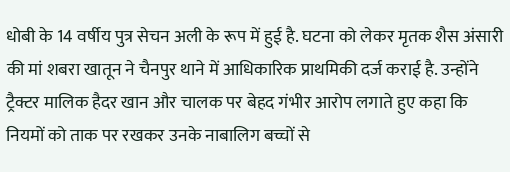धोबी के 14 वर्षीय पुत्र सेचन अली के रूप में हुई है. घटना को लेकर मृतक शैस अंसारी की मां शबरा खातून ने चैनपुर थाने में आधिकारिक प्राथमिकी दर्ज कराई है. उन्होंने ट्रैक्टर मालिक हैदर खान और चालक पर बेहद गंभीर आरोप लगाते हुए कहा कि नियमों को ताक पर रखकर उनके नाबालिग बच्चों से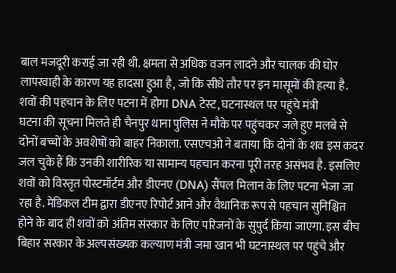बाल मजदूरी कराई जा रही थी. क्षमता से अधिक वजन लादने और चालक की घोर लापरवाही के कारण यह हादसा हुआ है, जो कि सीधे तौर पर इन मासूमों की हत्या है.
शवों की पहचान के लिए पटना में होगा DNA टेस्ट, घटनास्थल पर पहुंचे मंत्री
घटना की सूचना मिलते ही चैनपुर थाना पुलिस ने मौके पर पहुंचकर जले हुए मलबे से दोनों बच्चों के अवशेषों को बाहर निकाला. एसएचओ ने बताया कि दोनों के शव इस कदर जल चुके हैं कि उनकी शारीरिक या सामान्य पहचान करना पूरी तरह असंभव है. इसलिए शवों को विस्तृत पोस्टमॉर्टम और डीएनए (DNA) सैंपल मिलान के लिए पटना भेजा जा रहा है. मेडिकल टीम द्वारा डीएनए रिपोर्ट आने और वैधानिक रूप से पहचान सुनिश्चित होने के बाद ही शवों को अंतिम संस्कार के लिए परिजनों के सुपुर्द किया जाएगा. इस बीच बिहार सरकार के अल्पसंख्यक कल्याण मंत्री जमा खान भी घटनास्थल पर पहुंचे और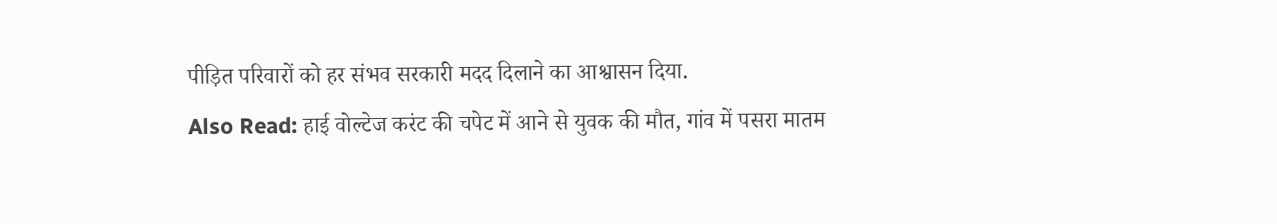पीड़ित परिवारों को हर संभव सरकारी मदद दिलाने का आश्वासन दिया.
Also Read: हाई वोल्टेज करंट की चपेट में आने से युवक की मौत, गांव में पसरा मातम